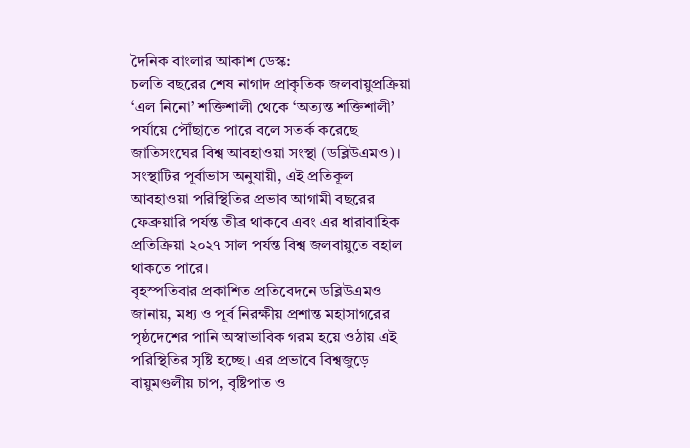দৈনিক বাংলার আকাশ ডেস্ক:
চলতি বছরের শেষ নাগাদ প্রাকৃতিক জলবায়ুপ্রক্রিয়া ‘এল নিনো’ শক্তিশালী থেকে ‘অত্যন্ত শক্তিশালী’ পর্যায়ে পৌঁছাতে পারে বলে সতর্ক করেছে জাতিসংঘের বিশ্ব আবহাওয়া সংস্থা (ডব্লিউএমও)। সংস্থাটির পূর্বাভাস অনুযায়ী, এই প্রতিকূল আবহাওয়া পরিস্থিতির প্রভাব আগামী বছরের ফেব্রুয়ারি পর্যন্ত তীব্র থাকবে এবং এর ধারাবাহিক প্রতিক্রিয়া ২০২৭ সাল পর্যন্ত বিশ্ব জলবায়ুতে বহাল থাকতে পারে।
বৃহস্পতিবার প্রকাশিত প্রতিবেদনে ডব্লিউএমও জানায়, মধ্য ও পূর্ব নিরক্ষীয় প্রশান্ত মহাসাগরের পৃষ্ঠদেশের পানি অস্বাভাবিক গরম হয়ে ওঠায় এই পরিস্থিতির সৃষ্টি হচ্ছে। এর প্রভাবে বিশ্বজুড়ে বায়ুমণ্ডলীয় চাপ, বৃষ্টিপাত ও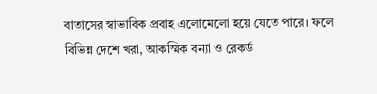বাতাসের স্বাভাবিক প্রবাহ এলোমেলো হয়ে যেতে পারে। ফলে বিভিন্ন দেশে খরা, আকস্মিক বন্যা ও রেকর্ড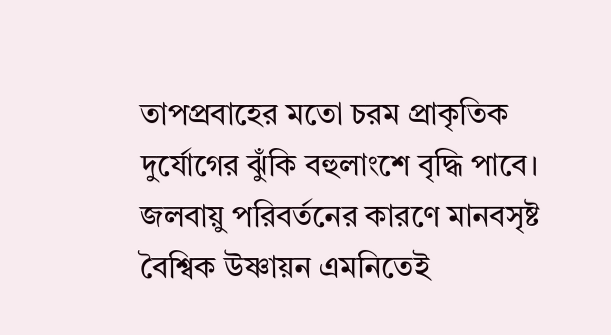তাপপ্রবাহের মতো চরম প্রাকৃতিক দুর্যোগের ঝুঁকি বহুলাংশে বৃদ্ধি পাবে।
জলবায়ু পরিবর্তনের কারণে মানবসৃষ্ট বৈশ্বিক উষ্ণায়ন এমনিতেই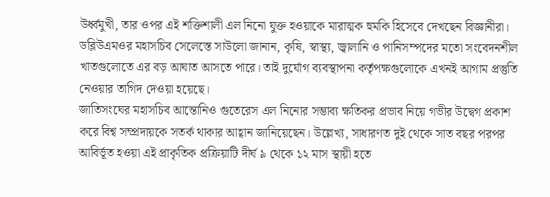উর্ধ্বমুখী, তার ওপর এই শক্তিশালী এল নিনো যুক্ত হওয়াকে মারাত্মক হুমকি হিসেবে দেখছেন বিজ্ঞানীরা। ডব্লিউএমওর মহাসচিব সেলেস্তে সাউলো জানান, কৃষি, স্বাস্থ্য, জ্বালানি ও পানিসম্পদের মতো সংবেদনশীল খাতগুলোতে এর বড় আঘাত আসতে পারে। তাই দুর্যোগ ব্যবস্থাপনা কর্তৃপক্ষগুলোকে এখনই আগাম প্রস্তুতি নেওয়ার তাগিদ দেওয়া হয়েছে।
জাতিসংঘের মহাসচিব আন্তোনিও গুতেরেস এল নিনোর সম্ভাব্য ক্ষতিকর প্রভাব নিয়ে গভীর উদ্বেগ প্রকাশ করে বিশ্ব সম্প্রদায়কে সতর্ক থাকার আহ্বান জানিয়েছেন। উল্লেখ্য, সাধারণত দুই থেকে সাত বছর পরপর আবির্ভূত হওয়া এই প্রাকৃতিক প্রক্রিয়াটি দীর্ঘ ৯ থেকে ১২ মাস স্থায়ী হতে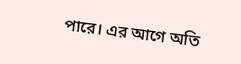পারে। এর আগে অতি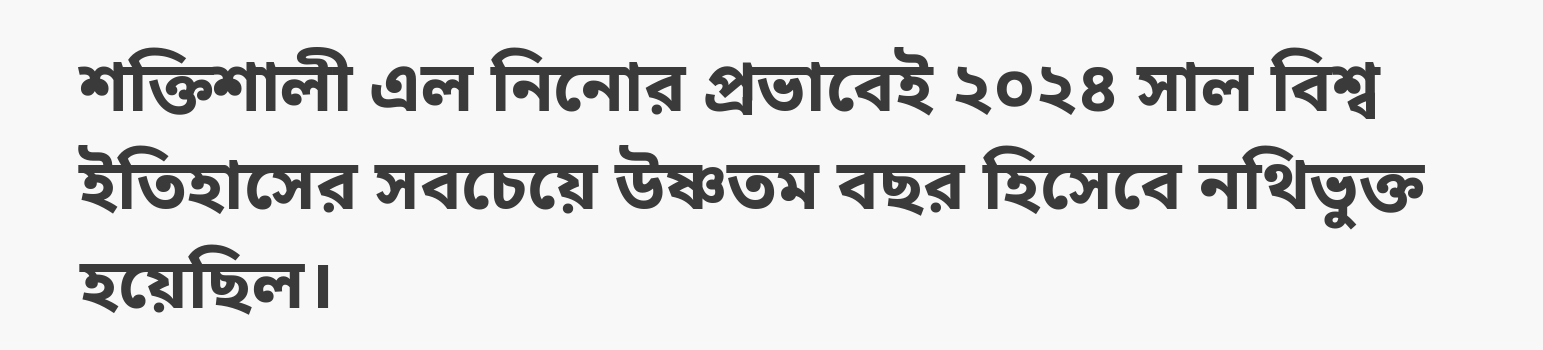শক্তিশালী এল নিনোর প্রভাবেই ২০২৪ সাল বিশ্ব ইতিহাসের সবচেয়ে উষ্ণতম বছর হিসেবে নথিভুক্ত হয়েছিল।